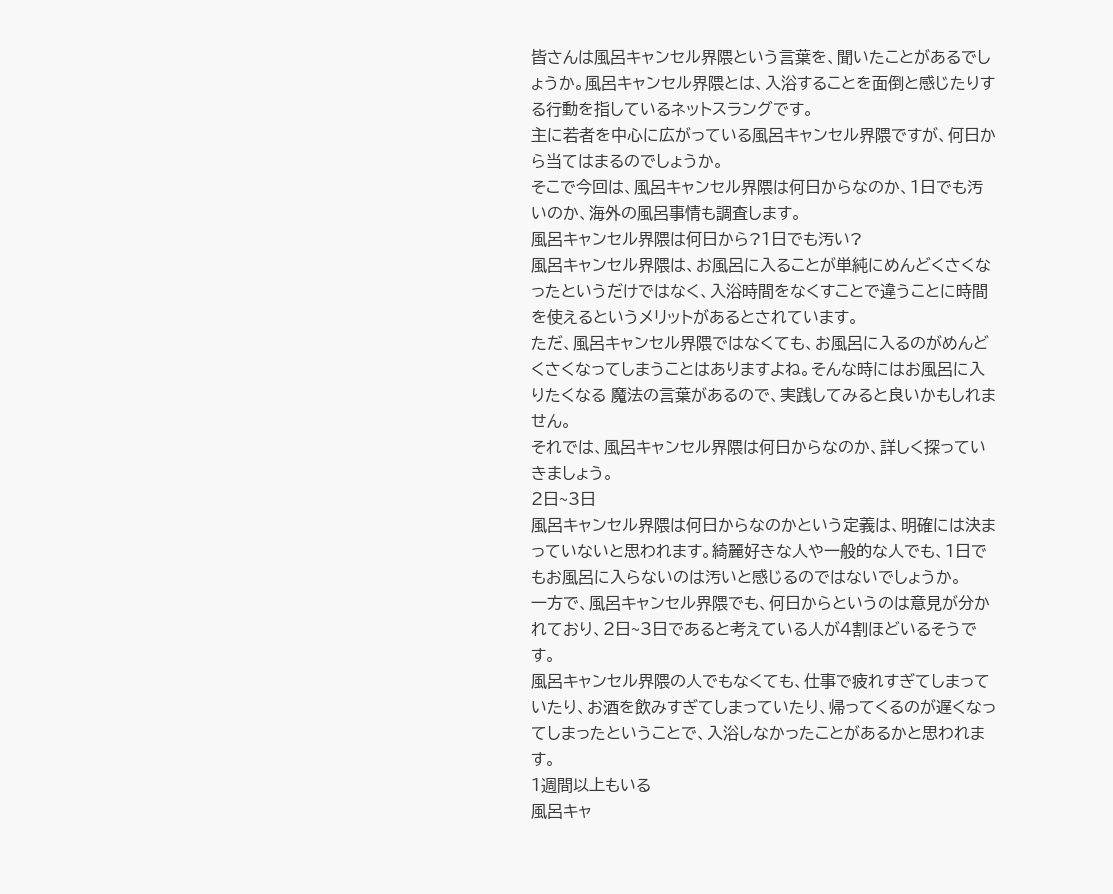皆さんは風呂キャンセル界隈という言葉を、聞いたことがあるでしょうか。風呂キャンセル界隈とは、入浴することを面倒と感じたりする行動を指しているネットスラングです。
主に若者を中心に広がっている風呂キャンセル界隈ですが、何日から当てはまるのでしょうか。
そこで今回は、風呂キャンセル界隈は何日からなのか、1日でも汚いのか、海外の風呂事情も調査します。
風呂キャンセル界隈は何日から?1日でも汚い?
風呂キャンセル界隈は、お風呂に入ることが単純にめんどくさくなったというだけではなく、入浴時間をなくすことで違うことに時間を使えるというメリットがあるとされています。
ただ、風呂キャンセル界隈ではなくても、お風呂に入るのがめんどくさくなってしまうことはありますよね。そんな時にはお風呂に入りたくなる 魔法の言葉があるので、実践してみると良いかもしれません。
それでは、風呂キャンセル界隈は何日からなのか、詳しく探っていきましょう。
2日~3日
風呂キャンセル界隈は何日からなのかという定義は、明確には決まっていないと思われます。綺麗好きな人や一般的な人でも、1日でもお風呂に入らないのは汚いと感じるのではないでしょうか。
一方で、風呂キャンセル界隈でも、何日からというのは意見が分かれており、2日~3日であると考えている人が4割ほどいるそうです。
風呂キャンセル界隈の人でもなくても、仕事で疲れすぎてしまっていたり、お酒を飲みすぎてしまっていたり、帰ってくるのが遅くなってしまったということで、入浴しなかったことがあるかと思われます。
1週間以上もいる
風呂キャ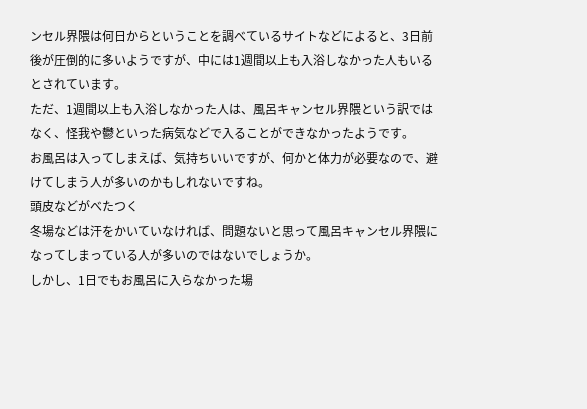ンセル界隈は何日からということを調べているサイトなどによると、3日前後が圧倒的に多いようですが、中には1週間以上も入浴しなかった人もいるとされています。
ただ、1週間以上も入浴しなかった人は、風呂キャンセル界隈という訳ではなく、怪我や鬱といった病気などで入ることができなかったようです。
お風呂は入ってしまえば、気持ちいいですが、何かと体力が必要なので、避けてしまう人が多いのかもしれないですね。
頭皮などがべたつく
冬場などは汗をかいていなければ、問題ないと思って風呂キャンセル界隈になってしまっている人が多いのではないでしょうか。
しかし、1日でもお風呂に入らなかった場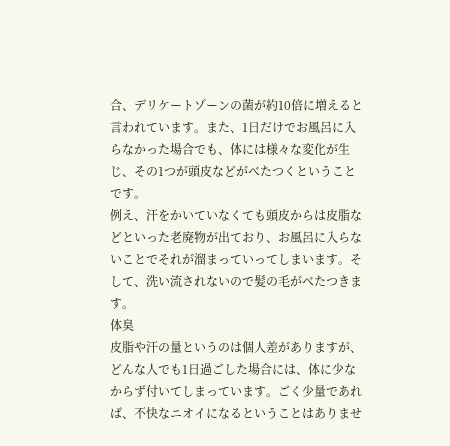合、デリケートゾーンの菌が約10倍に増えると言われています。また、1日だけでお風呂に入らなかった場合でも、体には様々な変化が生じ、その1つが頭皮などがべたつくということです。
例え、汗をかいていなくても頭皮からは皮脂などといった老廃物が出ており、お風呂に入らないことでそれが溜まっていってしまいます。そして、洗い流されないので髪の毛がべたつきます。
体臭
皮脂や汗の量というのは個人差がありますが、どんな人でも1日過ごした場合には、体に少なからず付いてしまっています。ごく少量であれば、不快なニオイになるということはありませ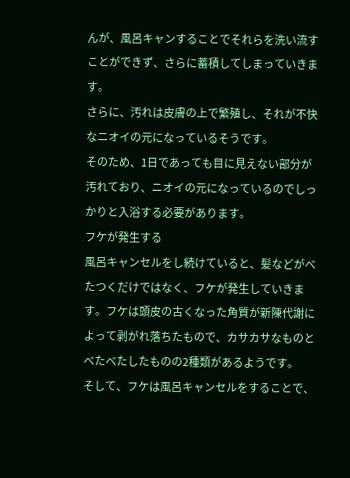んが、風呂キャンすることでそれらを洗い流すことができず、さらに蓄積してしまっていきます。
さらに、汚れは皮膚の上で繁殖し、それが不快なニオイの元になっているそうです。
そのため、1日であっても目に見えない部分が汚れており、ニオイの元になっているのでしっかりと入浴する必要があります。
フケが発生する
風呂キャンセルをし続けていると、髪などがべたつくだけではなく、フケが発生していきます。フケは頭皮の古くなった角質が新陳代謝によって剥がれ落ちたもので、カサカサなものとべたべたしたものの2種類があるようです。
そして、フケは風呂キャンセルをすることで、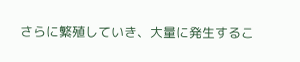さらに繁殖していき、大量に発生するこ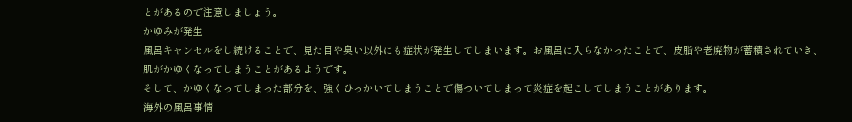とがあるので注意しましょう。
かゆみが発生
風呂キャンセルをし続けることで、見た目や臭い以外にも症状が発生してしまいます。お風呂に入らなかったことで、皮脂や老廃物が蓄積されていき、肌がかゆくなってしまうことがあるようです。
そして、かゆくなってしまった部分を、強くひっかいてしまうことで傷ついてしまって炎症を起こしてしまうことがあります。
海外の風呂事情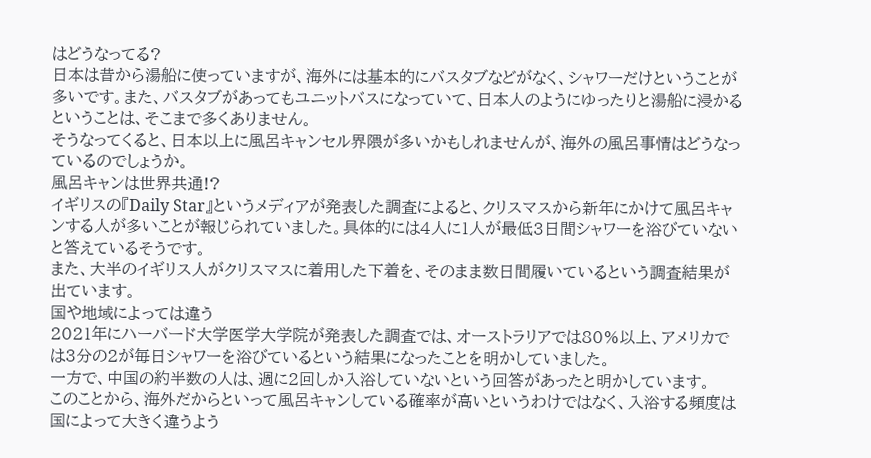はどうなってる?
日本は昔から湯船に使っていますが、海外には基本的にバスタブなどがなく、シャワーだけということが多いです。また、バスタブがあってもユニットバスになっていて、日本人のようにゆったりと湯船に浸かるということは、そこまで多くありません。
そうなってくると、日本以上に風呂キャンセル界隈が多いかもしれませんが、海外の風呂事情はどうなっているのでしょうか。
風呂キャンは世界共通!?
イギリスの『Daily Star』というメディアが発表した調査によると、クリスマスから新年にかけて風呂キャンする人が多いことが報じられていました。具体的には4人に1人が最低3日間シャワーを浴びていないと答えているそうです。
また、大半のイギリス人がクリスマスに着用した下着を、そのまま数日間履いているという調査結果が出ています。
国や地域によっては違う
2021年にハーバード大学医学大学院が発表した調査では、オーストラリアでは80%以上、アメリカでは3分の2が毎日シャワーを浴びているという結果になったことを明かしていました。
一方で、中国の約半数の人は、週に2回しか入浴していないという回答があったと明かしています。
このことから、海外だからといって風呂キャンしている確率が高いというわけではなく、入浴する頻度は国によって大きく違うよう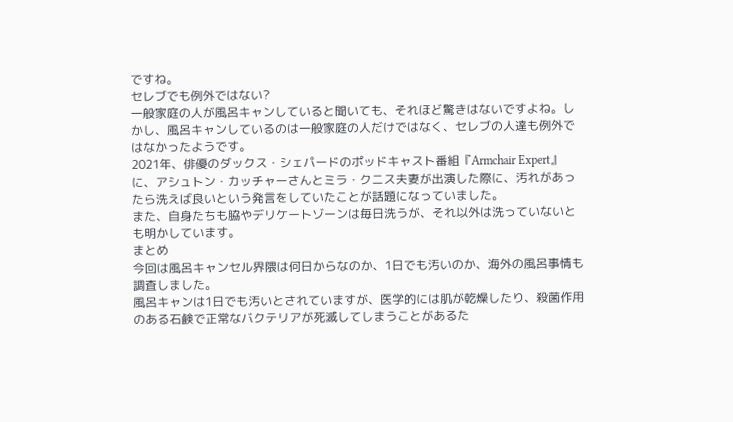ですね。
セレブでも例外ではない?
一般家庭の人が風呂キャンしていると聞いても、それほど驚きはないですよね。しかし、風呂キャンしているのは一般家庭の人だけではなく、セレブの人達も例外ではなかったようです。
2021年、俳優のダックス・シェパードのポッドキャスト番組『Armchair Expert』に、アシュトン・カッチャーさんとミラ・クニス夫妻が出演した際に、汚れがあったら洗えば良いという発言をしていたことが話題になっていました。
また、自身たちも脇やデリケートゾーンは毎日洗うが、それ以外は洗っていないとも明かしています。
まとめ
今回は風呂キャンセル界隈は何日からなのか、1日でも汚いのか、海外の風呂事情も調査しました。
風呂キャンは1日でも汚いとされていますが、医学的には肌が乾燥したり、殺菌作用のある石鹸で正常なバクテリアが死滅してしまうことがあるた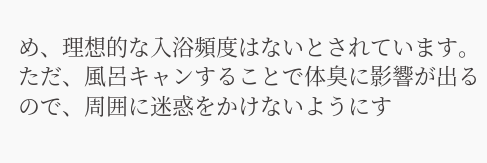め、理想的な入浴頻度はないとされています。
ただ、風呂キャンすることで体臭に影響が出るので、周囲に迷惑をかけないようにす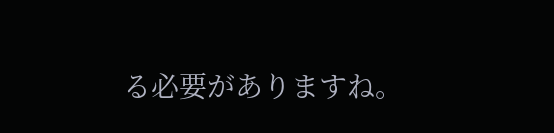る必要がありますね。